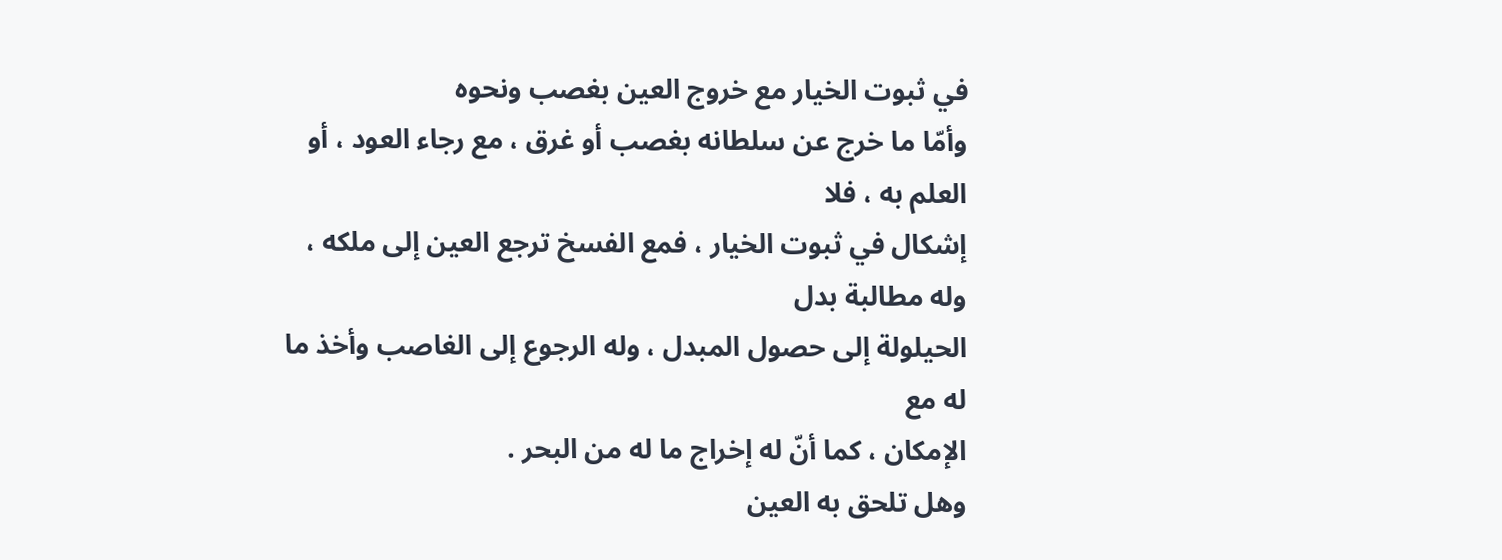في ثبوت الخيار مع خروج العين بغصب ونحوه
وأمّا ما خرج عن سلطانه بغصب أو غرق ، مع رجاء العود ، أو العلم به ، فلا
إشكال في ثبوت الخيار ، فمع الفسخ ترجع العين إلى ملكه ، وله مطالبة بدل
الحيلولة إلى حصول المبدل ، وله الرجوع إلى الغاصب وأخذ ما له مع
الإمكان ، كما أنّ له إخراج ما له من البحر .
وهل تلحق به العين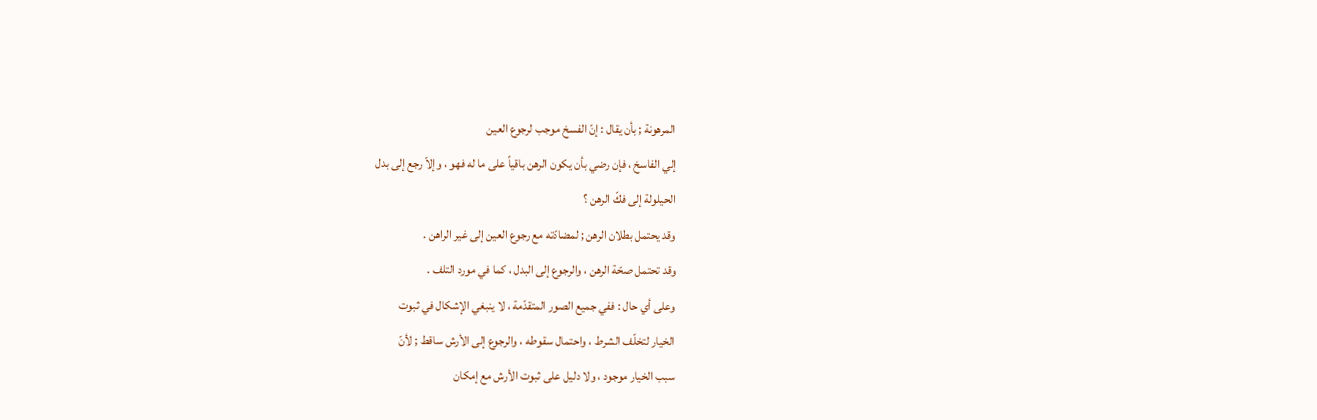المرهونة ; بأن يقال : إنّ الفسخ موجب لرجوع العين
إلي الفاسخ ، فإن رضي بأن يكون الرهن باقياً على ما له فهو ، وإلاّ رجع إلى بدل
الحيلولة إلى فكّ الرهن ؟
وقد يحتمل بطلان الرهن ; لمضادّته مع رجوع العين إلى غير الراهن .
وقد تحتمل صحّة الرهن ، والرجوع إلى البدل ، كما في مورد التلف .
وعلى أي حال : ففي جميع الصور المتقدّمة ، لا ينبغي الإشكال في ثبوت
الخيار لتخلّف الشرط ، واحتمال سقوطه ، والرجوع إلى الأرش ساقط ; لأنّ
سبب الخيار موجود ، ولا دليل على ثبوت الأرش مع إمكان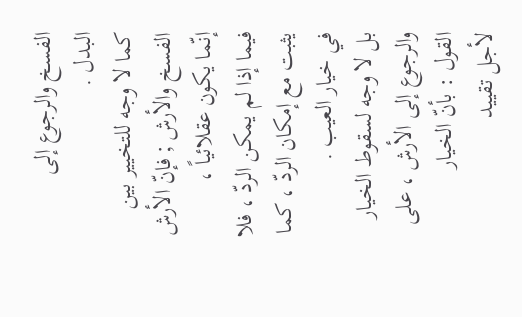الفسخ والرجوع إلى
البدل .
كما لا وجه للتخيير بين الفسخ والأرش ; فإنّ الأرش إنّما يكون عقلائياً ،
فيما إذا لم يمكن الردّ ، فلا يثبت مع إمكان الردّ ، كما في خيار العيب .
بل لا وجه لسقوط الخيار والرجوع إلى الأرش ، على القول : بأنّ الخيار
لأجل تقييد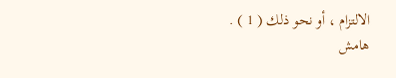الالتزام ، أو نحو ذلك ( 1 ) .
هامش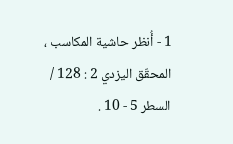1 - أُنظر حاشية المكاسب ، المحقّق اليزدي 2 : 128 / السطر 5 - 10 .